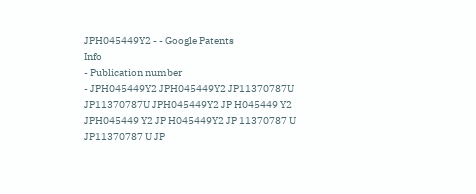JPH045449Y2 - - Google Patents
Info
- Publication number
- JPH045449Y2 JPH045449Y2 JP11370787U JP11370787U JPH045449Y2 JP H045449 Y2 JPH045449 Y2 JP H045449Y2 JP 11370787 U JP11370787 U JP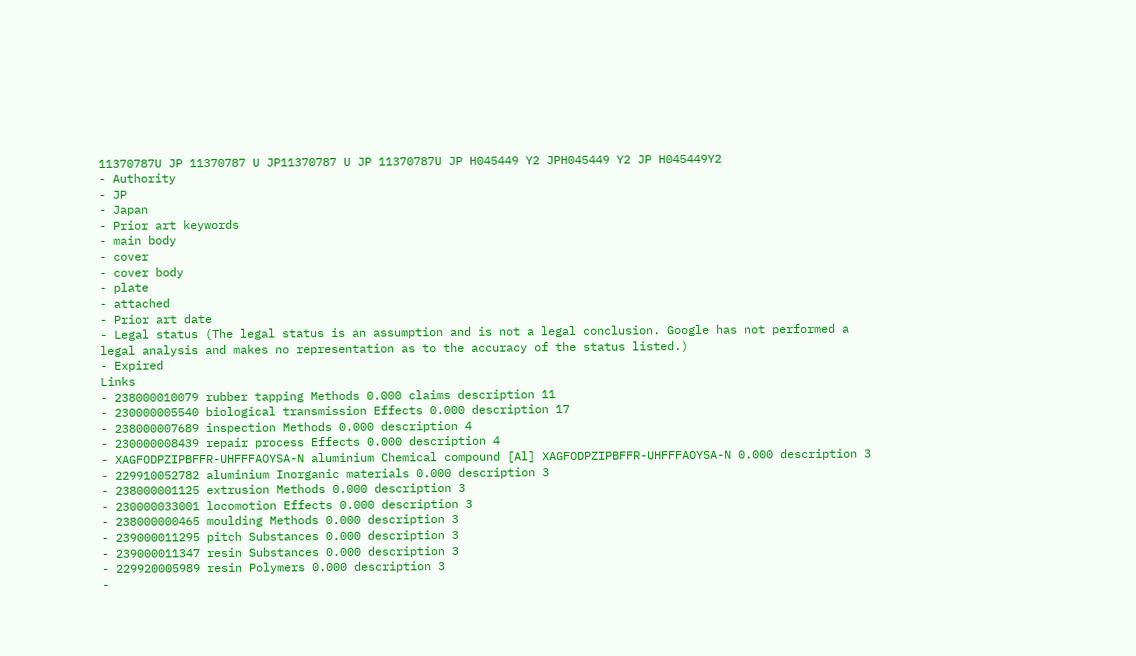11370787U JP 11370787 U JP11370787 U JP 11370787U JP H045449 Y2 JPH045449 Y2 JP H045449Y2
- Authority
- JP
- Japan
- Prior art keywords
- main body
- cover
- cover body
- plate
- attached
- Prior art date
- Legal status (The legal status is an assumption and is not a legal conclusion. Google has not performed a legal analysis and makes no representation as to the accuracy of the status listed.)
- Expired
Links
- 238000010079 rubber tapping Methods 0.000 claims description 11
- 230000005540 biological transmission Effects 0.000 description 17
- 238000007689 inspection Methods 0.000 description 4
- 230000008439 repair process Effects 0.000 description 4
- XAGFODPZIPBFFR-UHFFFAOYSA-N aluminium Chemical compound [Al] XAGFODPZIPBFFR-UHFFFAOYSA-N 0.000 description 3
- 229910052782 aluminium Inorganic materials 0.000 description 3
- 238000001125 extrusion Methods 0.000 description 3
- 230000033001 locomotion Effects 0.000 description 3
- 238000000465 moulding Methods 0.000 description 3
- 239000011295 pitch Substances 0.000 description 3
- 239000011347 resin Substances 0.000 description 3
- 229920005989 resin Polymers 0.000 description 3
-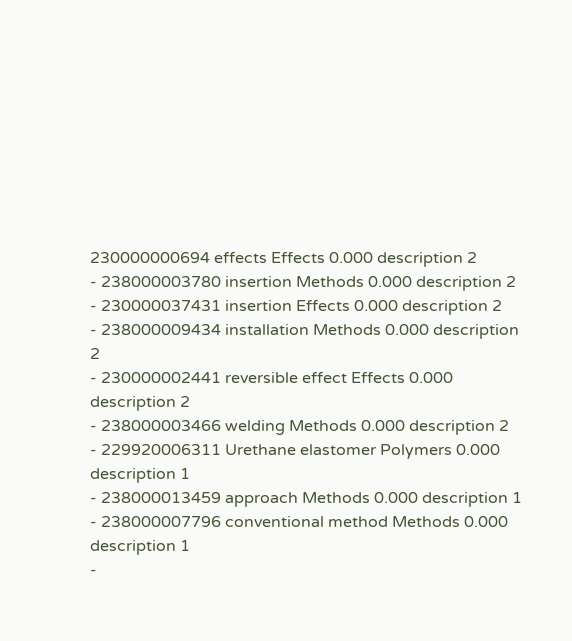230000000694 effects Effects 0.000 description 2
- 238000003780 insertion Methods 0.000 description 2
- 230000037431 insertion Effects 0.000 description 2
- 238000009434 installation Methods 0.000 description 2
- 230000002441 reversible effect Effects 0.000 description 2
- 238000003466 welding Methods 0.000 description 2
- 229920006311 Urethane elastomer Polymers 0.000 description 1
- 238000013459 approach Methods 0.000 description 1
- 238000007796 conventional method Methods 0.000 description 1
-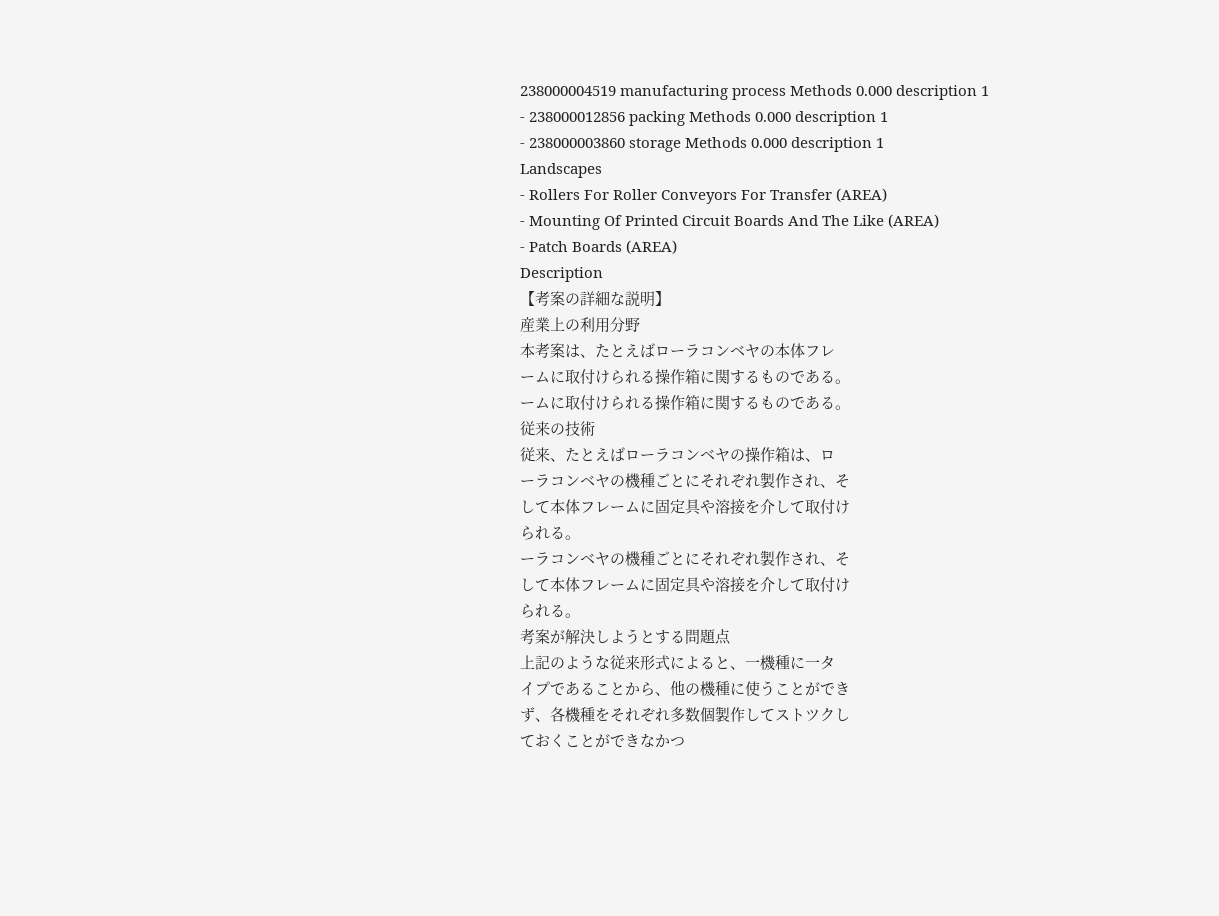238000004519 manufacturing process Methods 0.000 description 1
- 238000012856 packing Methods 0.000 description 1
- 238000003860 storage Methods 0.000 description 1
Landscapes
- Rollers For Roller Conveyors For Transfer (AREA)
- Mounting Of Printed Circuit Boards And The Like (AREA)
- Patch Boards (AREA)
Description
【考案の詳細な説明】
産業上の利用分野
本考案は、たとえばローラコンベヤの本体フレ
ームに取付けられる操作箱に関するものである。
ームに取付けられる操作箱に関するものである。
従来の技術
従来、たとえばローラコンベヤの操作箱は、ロ
ーラコンベヤの機種ごとにそれぞれ製作され、そ
して本体フレームに固定具や溶接を介して取付け
られる。
ーラコンベヤの機種ごとにそれぞれ製作され、そ
して本体フレームに固定具や溶接を介して取付け
られる。
考案が解決しようとする問題点
上記のような従来形式によると、一機種に一タ
イプであることから、他の機種に使うことができ
ず、各機種をそれぞれ多数個製作してストツクし
ておくことができなかつ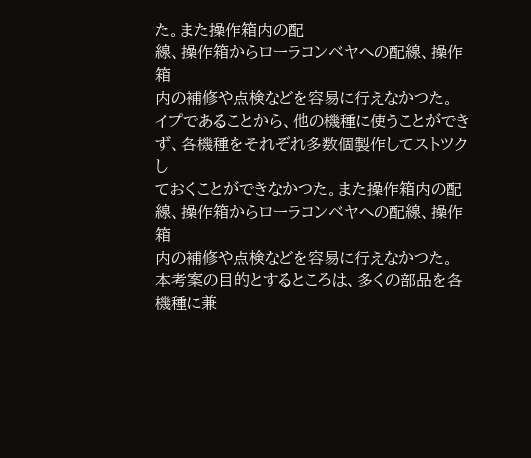た。また操作箱内の配
線、操作箱からローラコンベヤへの配線、操作箱
内の補修や点検などを容易に行えなかつた。
イプであることから、他の機種に使うことができ
ず、各機種をそれぞれ多数個製作してストツクし
ておくことができなかつた。また操作箱内の配
線、操作箱からローラコンベヤへの配線、操作箱
内の補修や点検などを容易に行えなかつた。
本考案の目的とするところは、多くの部品を各
機種に兼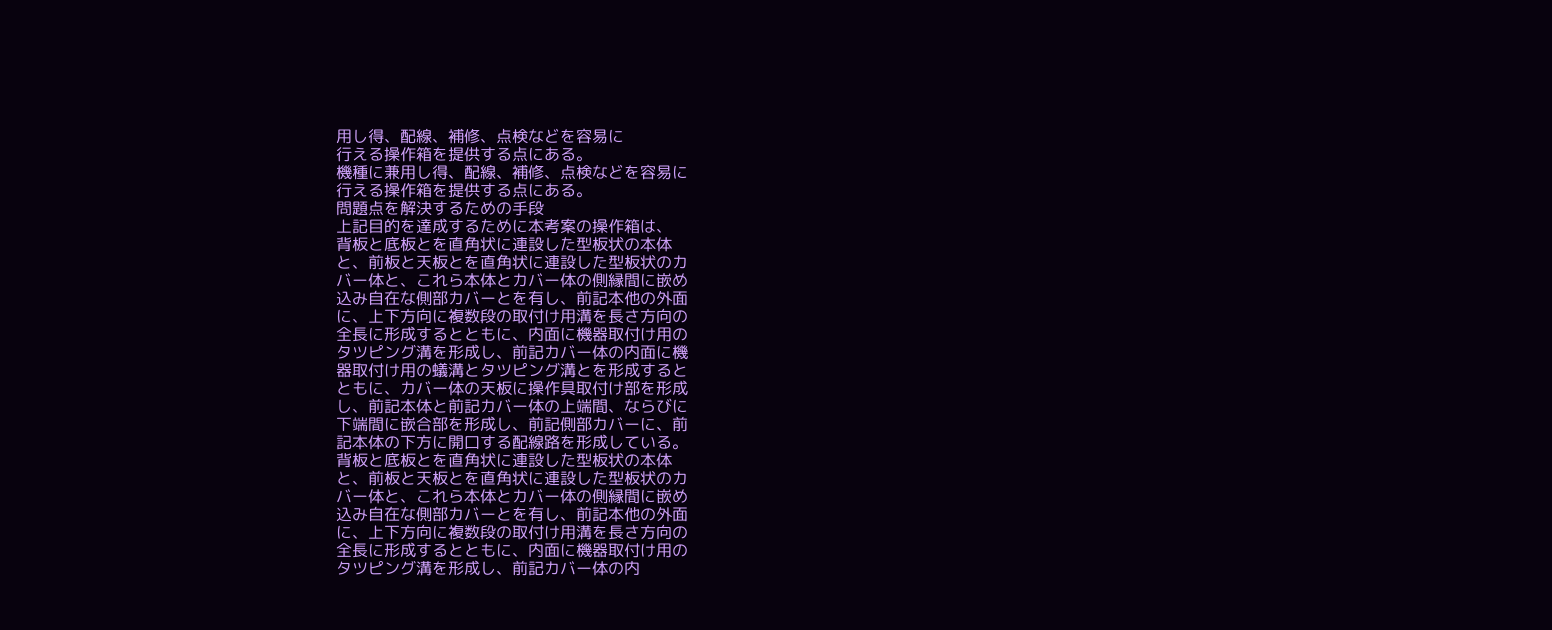用し得、配線、補修、点検などを容易に
行える操作箱を提供する点にある。
機種に兼用し得、配線、補修、点検などを容易に
行える操作箱を提供する点にある。
問題点を解決するための手段
上記目的を達成するために本考案の操作箱は、
背板と底板とを直角状に連設した型板状の本体
と、前板と天板とを直角状に連設した型板状のカ
バー体と、これら本体とカバー体の側縁間に嵌め
込み自在な側部カバーとを有し、前記本他の外面
に、上下方向に複数段の取付け用溝を長さ方向の
全長に形成するとともに、内面に機器取付け用の
タツピング溝を形成し、前記カバー体の内面に機
器取付け用の蟻溝とタツピング溝とを形成すると
ともに、カバー体の天板に操作具取付け部を形成
し、前記本体と前記カバー体の上端間、ならびに
下端間に嵌合部を形成し、前記側部カバーに、前
記本体の下方に開口する配線路を形成している。
背板と底板とを直角状に連設した型板状の本体
と、前板と天板とを直角状に連設した型板状のカ
バー体と、これら本体とカバー体の側縁間に嵌め
込み自在な側部カバーとを有し、前記本他の外面
に、上下方向に複数段の取付け用溝を長さ方向の
全長に形成するとともに、内面に機器取付け用の
タツピング溝を形成し、前記カバー体の内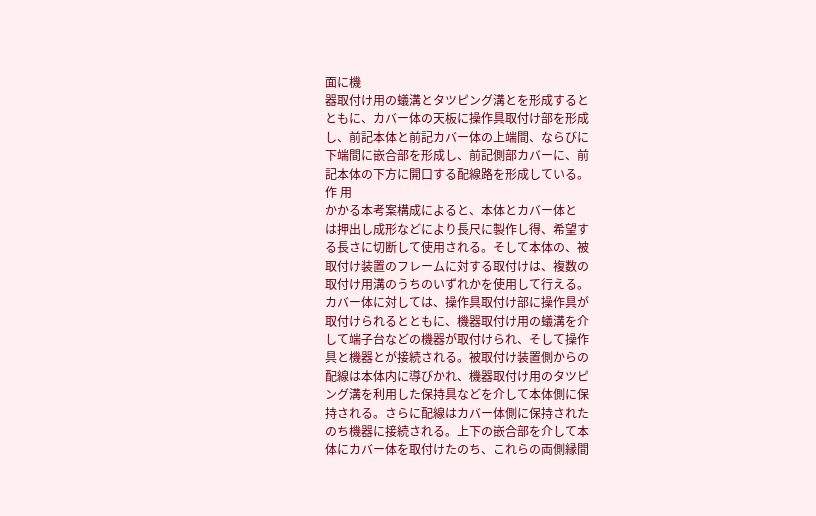面に機
器取付け用の蟻溝とタツピング溝とを形成すると
ともに、カバー体の天板に操作具取付け部を形成
し、前記本体と前記カバー体の上端間、ならびに
下端間に嵌合部を形成し、前記側部カバーに、前
記本体の下方に開口する配線路を形成している。
作 用
かかる本考案構成によると、本体とカバー体と
は押出し成形などにより長尺に製作し得、希望す
る長さに切断して使用される。そして本体の、被
取付け装置のフレームに対する取付けは、複数の
取付け用溝のうちのいずれかを使用して行える。
カバー体に対しては、操作具取付け部に操作具が
取付けられるとともに、機器取付け用の蟻溝を介
して端子台などの機器が取付けられ、そして操作
具と機器とが接続される。被取付け装置側からの
配線は本体内に導びかれ、機器取付け用のタツピ
ング溝を利用した保持具などを介して本体側に保
持される。さらに配線はカバー体側に保持された
のち機器に接続される。上下の嵌合部を介して本
体にカバー体を取付けたのち、これらの両側縁間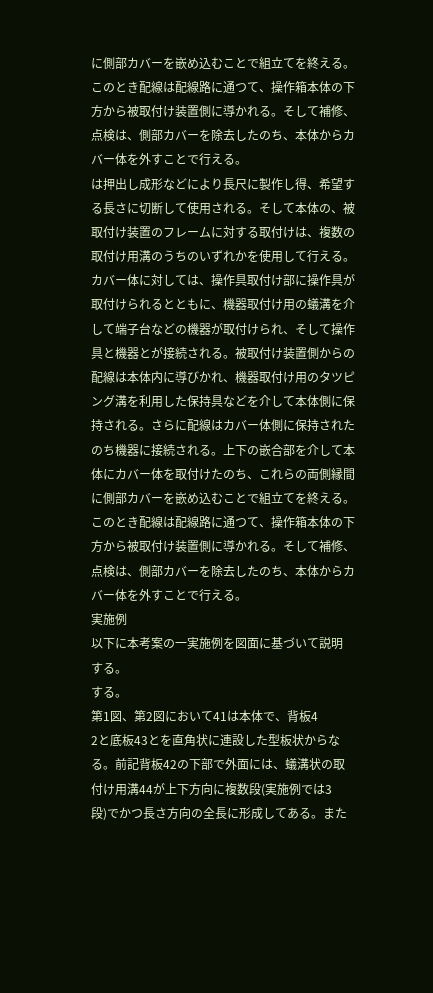に側部カバーを嵌め込むことで組立てを終える。
このとき配線は配線路に通つて、操作箱本体の下
方から被取付け装置側に導かれる。そして補修、
点検は、側部カバーを除去したのち、本体からカ
バー体を外すことで行える。
は押出し成形などにより長尺に製作し得、希望す
る長さに切断して使用される。そして本体の、被
取付け装置のフレームに対する取付けは、複数の
取付け用溝のうちのいずれかを使用して行える。
カバー体に対しては、操作具取付け部に操作具が
取付けられるとともに、機器取付け用の蟻溝を介
して端子台などの機器が取付けられ、そして操作
具と機器とが接続される。被取付け装置側からの
配線は本体内に導びかれ、機器取付け用のタツピ
ング溝を利用した保持具などを介して本体側に保
持される。さらに配線はカバー体側に保持された
のち機器に接続される。上下の嵌合部を介して本
体にカバー体を取付けたのち、これらの両側縁間
に側部カバーを嵌め込むことで組立てを終える。
このとき配線は配線路に通つて、操作箱本体の下
方から被取付け装置側に導かれる。そして補修、
点検は、側部カバーを除去したのち、本体からカ
バー体を外すことで行える。
実施例
以下に本考案の一実施例を図面に基づいて説明
する。
する。
第1図、第2図において41は本体で、背板4
2と底板43とを直角状に連設した型板状からな
る。前記背板42の下部で外面には、蟻溝状の取
付け用溝44が上下方向に複数段(実施例では3
段)でかつ長さ方向の全長に形成してある。また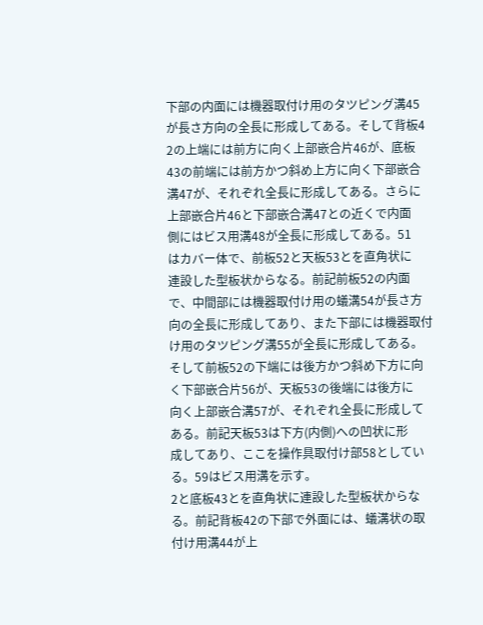下部の内面には機器取付け用のタツピング溝45
が長さ方向の全長に形成してある。そして背板4
2の上端には前方に向く上部嵌合片46が、底板
43の前端には前方かつ斜め上方に向く下部嵌合
溝47が、それぞれ全長に形成してある。さらに
上部嵌合片46と下部嵌合溝47との近くで内面
側にはビス用溝48が全長に形成してある。51
はカバー体で、前板52と天板53とを直角状に
連設した型板状からなる。前記前板52の内面
で、中間部には機器取付け用の蟻溝54が長さ方
向の全長に形成してあり、また下部には機器取付
け用のタツピング溝55が全長に形成してある。
そして前板52の下端には後方かつ斜め下方に向
く下部嵌合片56が、天板53の後端には後方に
向く上部嵌合溝57が、それぞれ全長に形成して
ある。前記天板53は下方(内側)への凹状に形
成してあり、ここを操作具取付け部58としてい
る。59はビス用溝を示す。
2と底板43とを直角状に連設した型板状からな
る。前記背板42の下部で外面には、蟻溝状の取
付け用溝44が上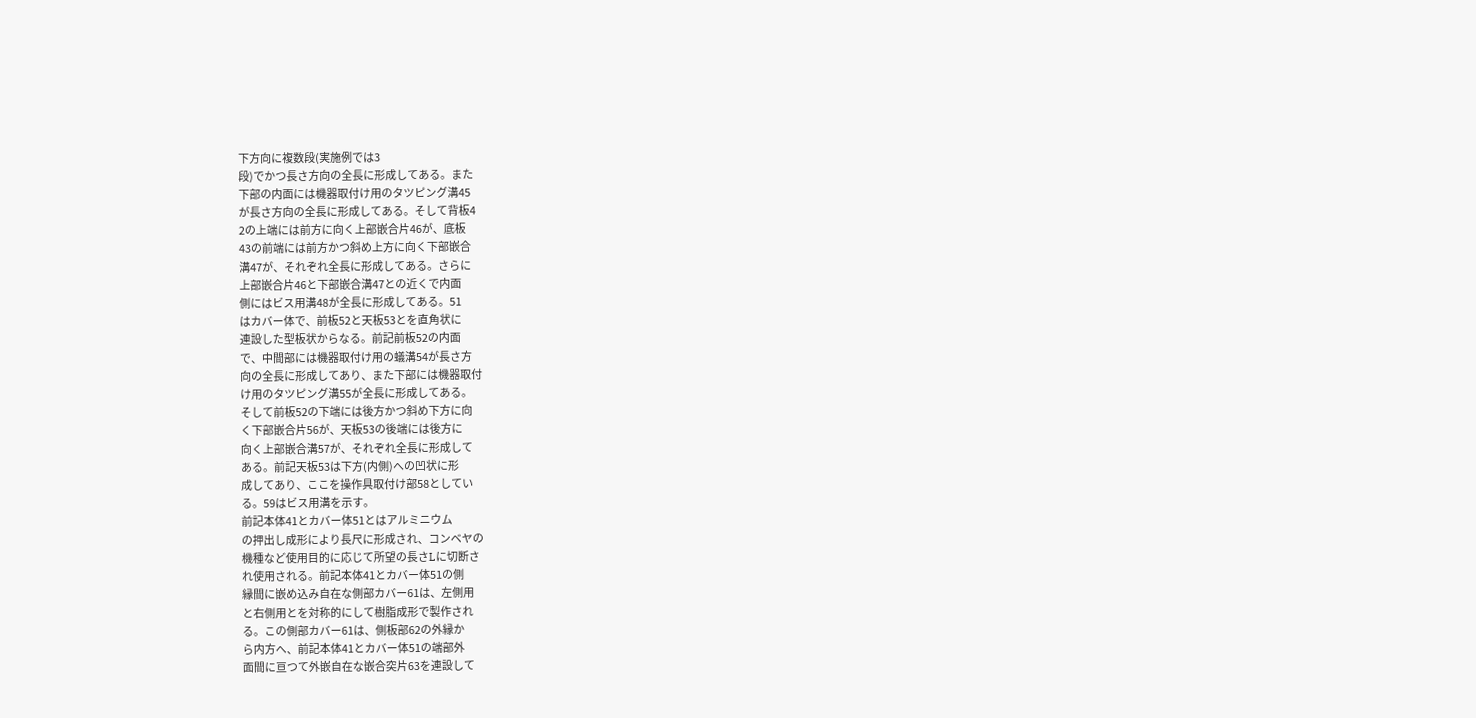下方向に複数段(実施例では3
段)でかつ長さ方向の全長に形成してある。また
下部の内面には機器取付け用のタツピング溝45
が長さ方向の全長に形成してある。そして背板4
2の上端には前方に向く上部嵌合片46が、底板
43の前端には前方かつ斜め上方に向く下部嵌合
溝47が、それぞれ全長に形成してある。さらに
上部嵌合片46と下部嵌合溝47との近くで内面
側にはビス用溝48が全長に形成してある。51
はカバー体で、前板52と天板53とを直角状に
連設した型板状からなる。前記前板52の内面
で、中間部には機器取付け用の蟻溝54が長さ方
向の全長に形成してあり、また下部には機器取付
け用のタツピング溝55が全長に形成してある。
そして前板52の下端には後方かつ斜め下方に向
く下部嵌合片56が、天板53の後端には後方に
向く上部嵌合溝57が、それぞれ全長に形成して
ある。前記天板53は下方(内側)への凹状に形
成してあり、ここを操作具取付け部58としてい
る。59はビス用溝を示す。
前記本体41とカバー体51とはアルミニウム
の押出し成形により長尺に形成され、コンベヤの
機種など使用目的に応じて所望の長さLに切断さ
れ使用される。前記本体41とカバー体51の側
縁間に嵌め込み自在な側部カバー61は、左側用
と右側用とを対称的にして樹脂成形で製作され
る。この側部カバー61は、側板部62の外縁か
ら内方へ、前記本体41とカバー体51の端部外
面間に亘つて外嵌自在な嵌合突片63を連設して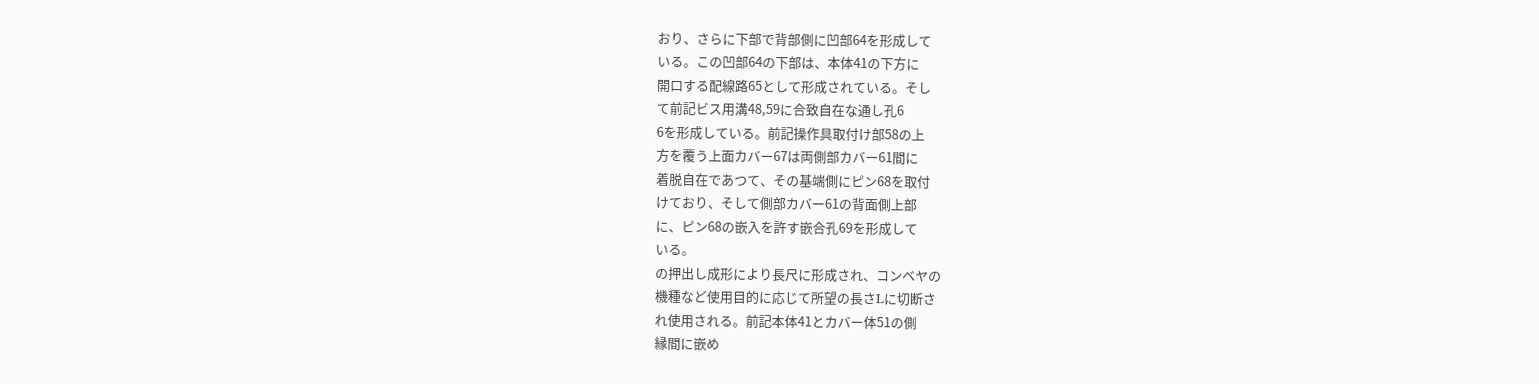おり、さらに下部で背部側に凹部64を形成して
いる。この凹部64の下部は、本体41の下方に
開口する配線路65として形成されている。そし
て前記ビス用溝48,59に合致自在な通し孔6
6を形成している。前記操作具取付け部58の上
方を覆う上面カバー67は両側部カバー61間に
着脱自在であつて、その基端側にピン68を取付
けており、そして側部カバー61の背面側上部
に、ピン68の嵌入を許す嵌合孔69を形成して
いる。
の押出し成形により長尺に形成され、コンベヤの
機種など使用目的に応じて所望の長さLに切断さ
れ使用される。前記本体41とカバー体51の側
縁間に嵌め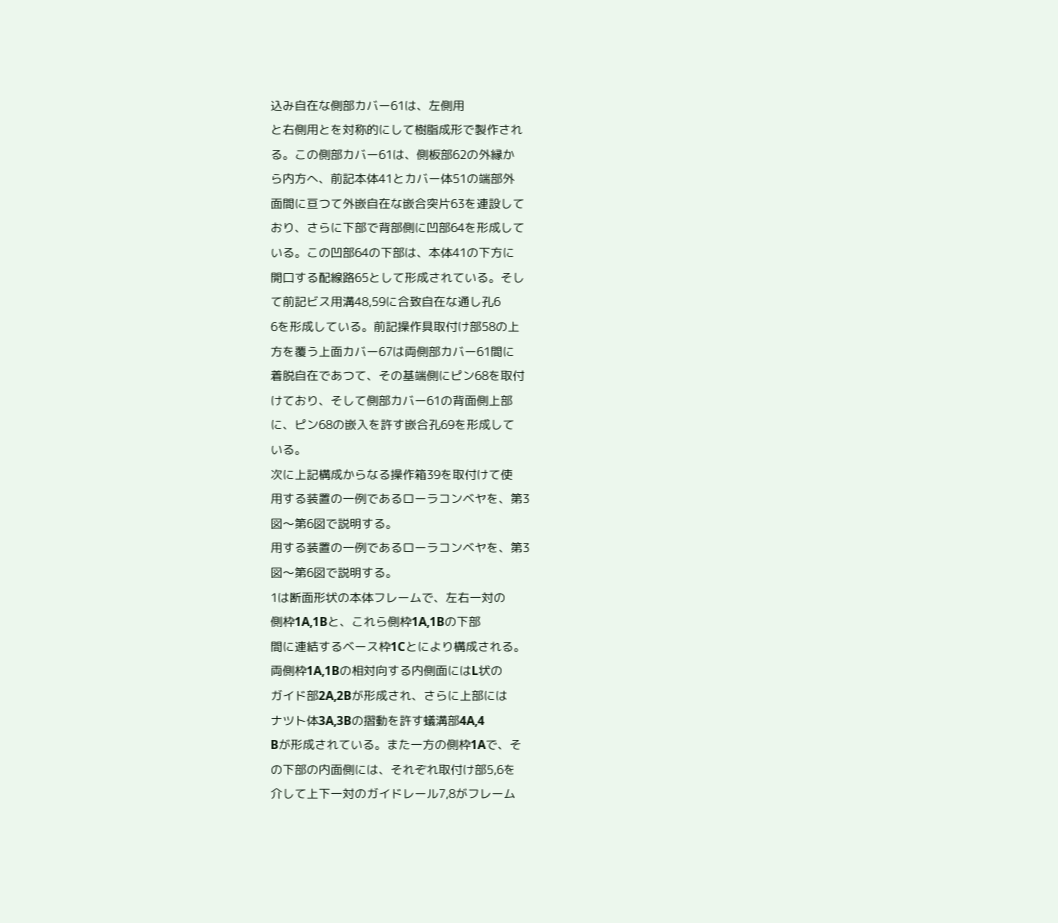込み自在な側部カバー61は、左側用
と右側用とを対称的にして樹脂成形で製作され
る。この側部カバー61は、側板部62の外縁か
ら内方へ、前記本体41とカバー体51の端部外
面間に亘つて外嵌自在な嵌合突片63を連設して
おり、さらに下部で背部側に凹部64を形成して
いる。この凹部64の下部は、本体41の下方に
開口する配線路65として形成されている。そし
て前記ビス用溝48,59に合致自在な通し孔6
6を形成している。前記操作具取付け部58の上
方を覆う上面カバー67は両側部カバー61間に
着脱自在であつて、その基端側にピン68を取付
けており、そして側部カバー61の背面側上部
に、ピン68の嵌入を許す嵌合孔69を形成して
いる。
次に上記構成からなる操作箱39を取付けて使
用する装置の一例であるローラコンベヤを、第3
図〜第6図で説明する。
用する装置の一例であるローラコンベヤを、第3
図〜第6図で説明する。
1は断面形状の本体フレームで、左右一対の
側枠1A,1Bと、これら側枠1A,1Bの下部
間に連結するベース枠1Cとにより構成される。
両側枠1A,1Bの相対向する内側面にはL状の
ガイド部2A,2Bが形成され、さらに上部には
ナツト体3A,3Bの摺動を許す蟻溝部4A,4
Bが形成されている。また一方の側枠1Aで、そ
の下部の内面側には、それぞれ取付け部5,6を
介して上下一対のガイドレール7,8がフレーム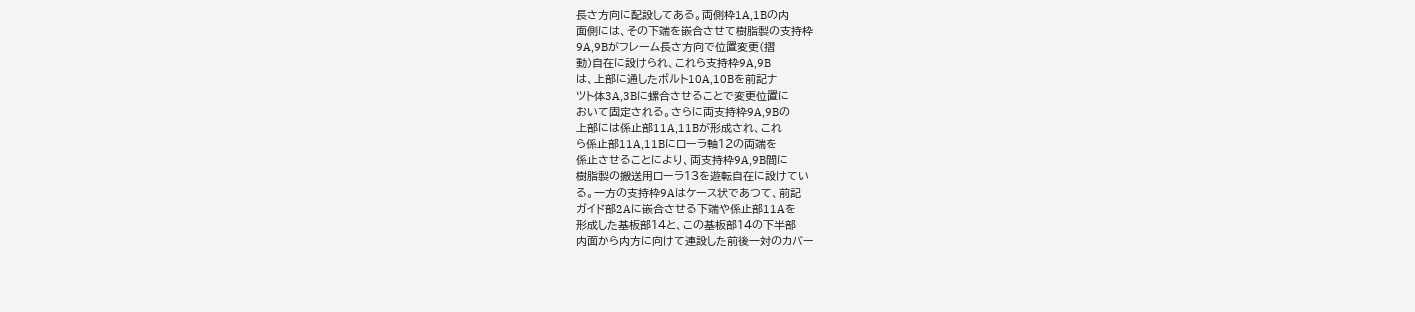長さ方向に配設してある。両側枠1A,1Bの内
面側には、その下端を嵌合させて樹脂製の支持枠
9A,9Bがフレーム長さ方向で位置変更(摺
動)自在に設けられ、これら支持枠9A,9B
は、上部に通したボルト10A,10Bを前記ナ
ツト体3A,3Bに螺合させることで変更位置に
おいて固定される。さらに両支持枠9A,9Bの
上部には係止部11A,11Bが形成され、これ
ら係止部11A,11Bにローラ軸12の両端を
係止させることにより、両支持枠9A,9B間に
樹脂製の搬送用ローラ13を遊転自在に設けてい
る。一方の支持枠9Aはケース状であつて、前記
ガイド部2Aに嵌合させる下端や係止部11Aを
形成した基板部14と、この基板部14の下半部
内面から内方に向けて連設した前後一対のカバー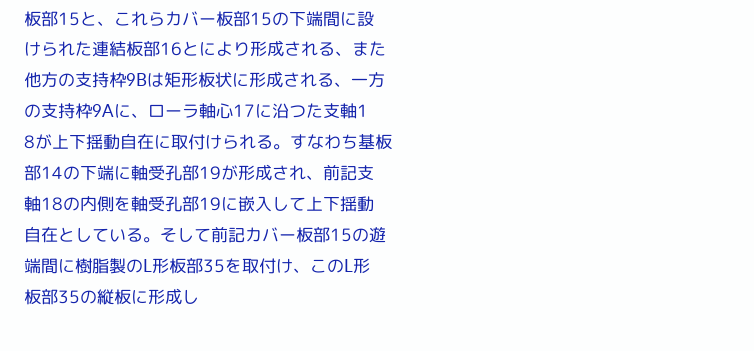板部15と、これらカバー板部15の下端間に設
けられた連結板部16とにより形成される、また
他方の支持枠9Bは矩形板状に形成される、一方
の支持枠9Aに、ローラ軸心17に沿つた支軸1
8が上下揺動自在に取付けられる。すなわち基板
部14の下端に軸受孔部19が形成され、前記支
軸18の内側を軸受孔部19に嵌入して上下揺動
自在としている。そして前記カバー板部15の遊
端間に樹脂製のL形板部35を取付け、このL形
板部35の縦板に形成し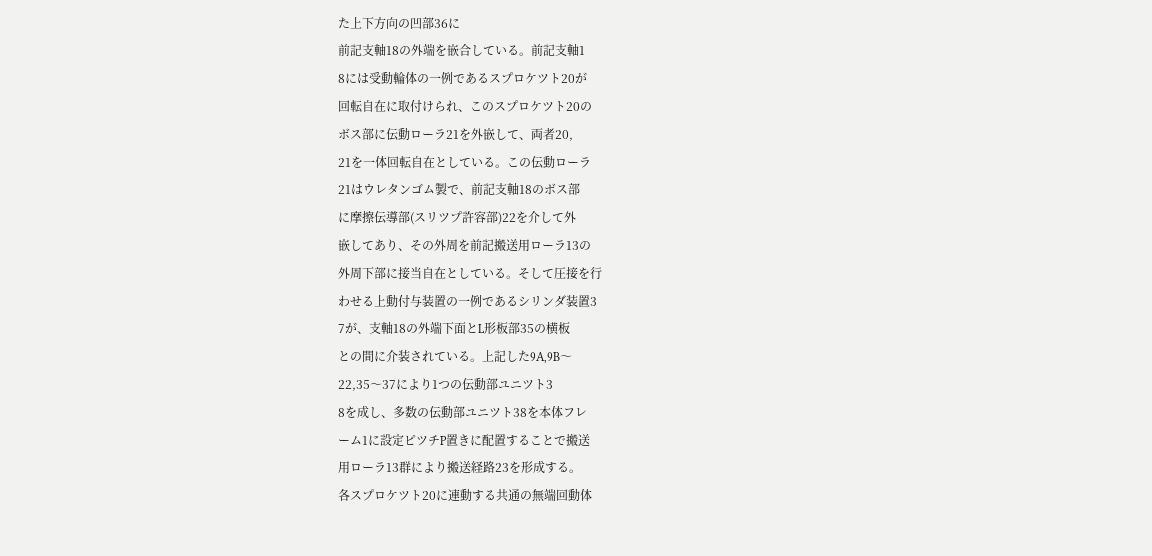た上下方向の凹部36に
前記支軸18の外端を嵌合している。前記支軸1
8には受動輪体の一例であるスプロケツト20が
回転自在に取付けられ、このスプロケツト20の
ボス部に伝動ローラ21を外嵌して、両者20,
21を一体回転自在としている。この伝動ローラ
21はウレタンゴム製で、前記支軸18のボス部
に摩擦伝導部(スリツプ許容部)22を介して外
嵌してあり、その外周を前記搬送用ローラ13の
外周下部に接当自在としている。そして圧接を行
わせる上動付与装置の一例であるシリンダ装置3
7が、支軸18の外端下面とL形板部35の横板
との間に介装されている。上記した9A,9B〜
22,35〜37により1つの伝動部ユニツト3
8を成し、多数の伝動部ユニツト38を本体フレ
ーム1に設定ピツチP置きに配置することで搬送
用ローラ13群により搬送経路23を形成する。
各スプロケツト20に連動する共通の無端回動体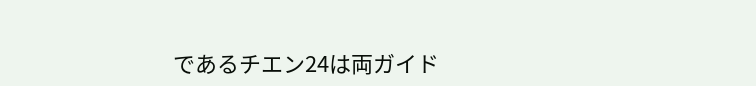であるチエン24は両ガイド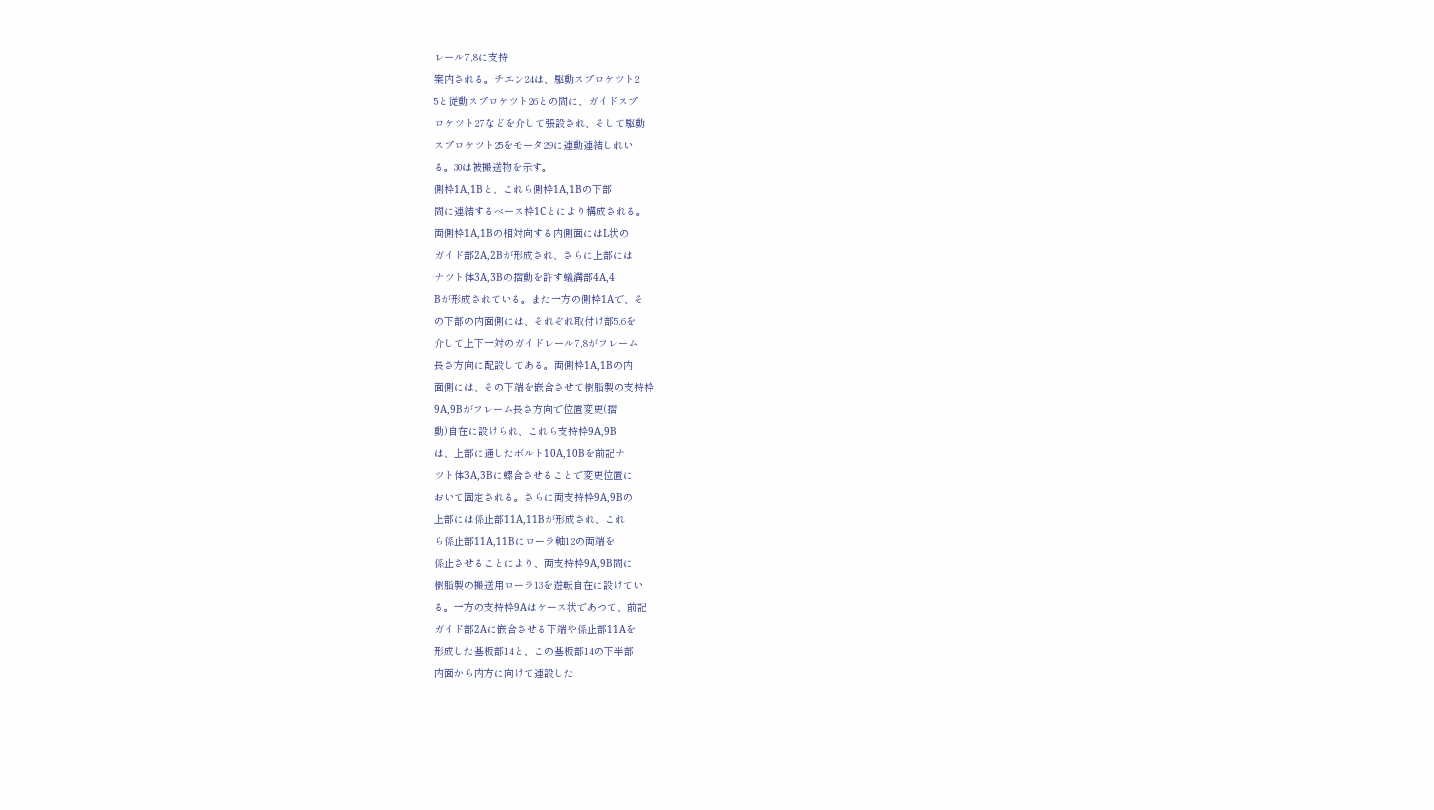レール7,8に支持
案内される。チエン24は、駆動スプロケツト2
5と従動スプロケツト26との間に、ガイドスプ
ロケツト27などを介して張設され、そして駆動
スプロケツト25をモータ29に連動連結しれい
る。30は被搬送物を示す。
側枠1A,1Bと、これら側枠1A,1Bの下部
間に連結するベース枠1Cとにより構成される。
両側枠1A,1Bの相対向する内側面にはL状の
ガイド部2A,2Bが形成され、さらに上部には
ナツト体3A,3Bの摺動を許す蟻溝部4A,4
Bが形成されている。また一方の側枠1Aで、そ
の下部の内面側には、それぞれ取付け部5,6を
介して上下一対のガイドレール7,8がフレーム
長さ方向に配設してある。両側枠1A,1Bの内
面側には、その下端を嵌合させて樹脂製の支持枠
9A,9Bがフレーム長さ方向で位置変更(摺
動)自在に設けられ、これら支持枠9A,9B
は、上部に通したボルト10A,10Bを前記ナ
ツト体3A,3Bに螺合させることで変更位置に
おいて固定される。さらに両支持枠9A,9Bの
上部には係止部11A,11Bが形成され、これ
ら係止部11A,11Bにローラ軸12の両端を
係止させることにより、両支持枠9A,9B間に
樹脂製の搬送用ローラ13を遊転自在に設けてい
る。一方の支持枠9Aはケース状であつて、前記
ガイド部2Aに嵌合させる下端や係止部11Aを
形成した基板部14と、この基板部14の下半部
内面から内方に向けて連設した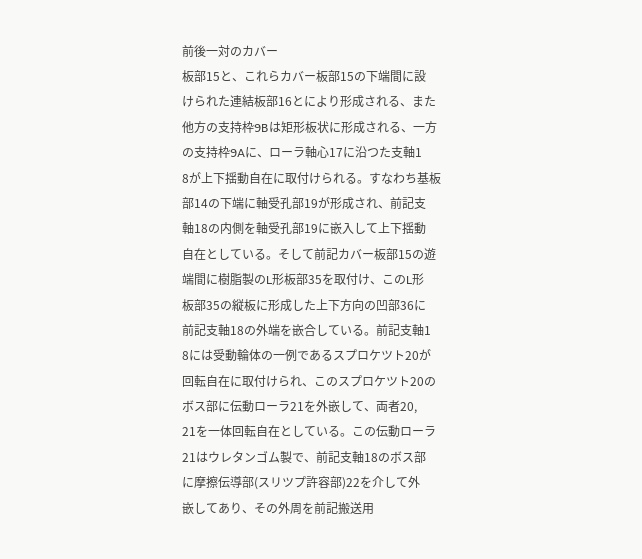前後一対のカバー
板部15と、これらカバー板部15の下端間に設
けられた連結板部16とにより形成される、また
他方の支持枠9Bは矩形板状に形成される、一方
の支持枠9Aに、ローラ軸心17に沿つた支軸1
8が上下揺動自在に取付けられる。すなわち基板
部14の下端に軸受孔部19が形成され、前記支
軸18の内側を軸受孔部19に嵌入して上下揺動
自在としている。そして前記カバー板部15の遊
端間に樹脂製のL形板部35を取付け、このL形
板部35の縦板に形成した上下方向の凹部36に
前記支軸18の外端を嵌合している。前記支軸1
8には受動輪体の一例であるスプロケツト20が
回転自在に取付けられ、このスプロケツト20の
ボス部に伝動ローラ21を外嵌して、両者20,
21を一体回転自在としている。この伝動ローラ
21はウレタンゴム製で、前記支軸18のボス部
に摩擦伝導部(スリツプ許容部)22を介して外
嵌してあり、その外周を前記搬送用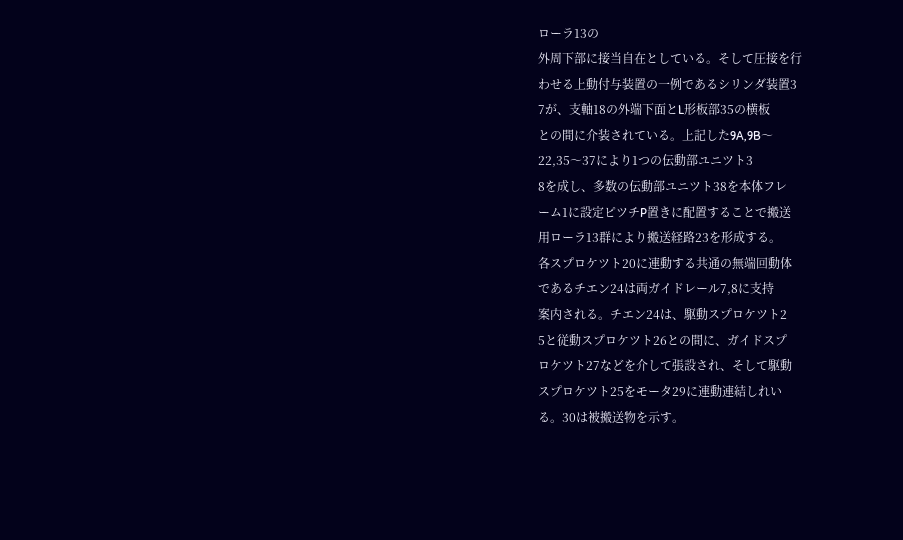ローラ13の
外周下部に接当自在としている。そして圧接を行
わせる上動付与装置の一例であるシリンダ装置3
7が、支軸18の外端下面とL形板部35の横板
との間に介装されている。上記した9A,9B〜
22,35〜37により1つの伝動部ユニツト3
8を成し、多数の伝動部ユニツト38を本体フレ
ーム1に設定ピツチP置きに配置することで搬送
用ローラ13群により搬送経路23を形成する。
各スプロケツト20に連動する共通の無端回動体
であるチエン24は両ガイドレール7,8に支持
案内される。チエン24は、駆動スプロケツト2
5と従動スプロケツト26との間に、ガイドスプ
ロケツト27などを介して張設され、そして駆動
スプロケツト25をモータ29に連動連結しれい
る。30は被搬送物を示す。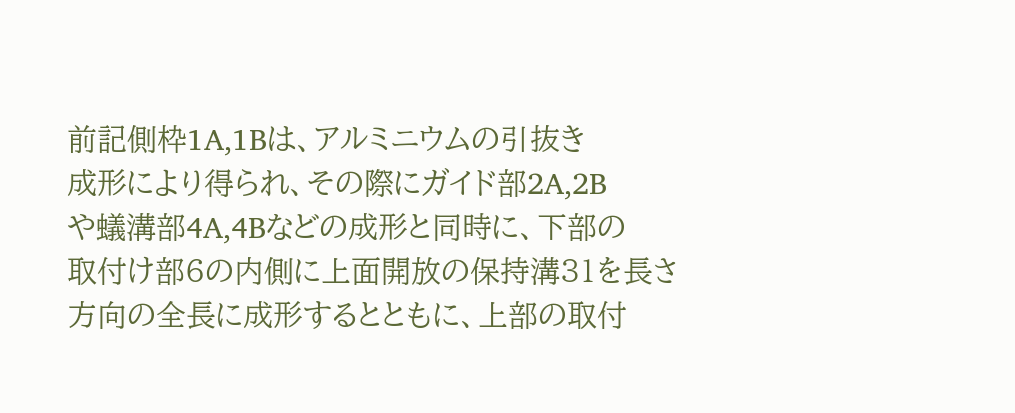前記側枠1A,1Bは、アルミニウムの引抜き
成形により得られ、その際にガイド部2A,2B
や蟻溝部4A,4Bなどの成形と同時に、下部の
取付け部6の内側に上面開放の保持溝31を長さ
方向の全長に成形するとともに、上部の取付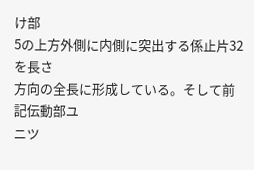け部
5の上方外側に内側に突出する係止片32を長さ
方向の全長に形成している。そして前記伝動部ユ
ニツ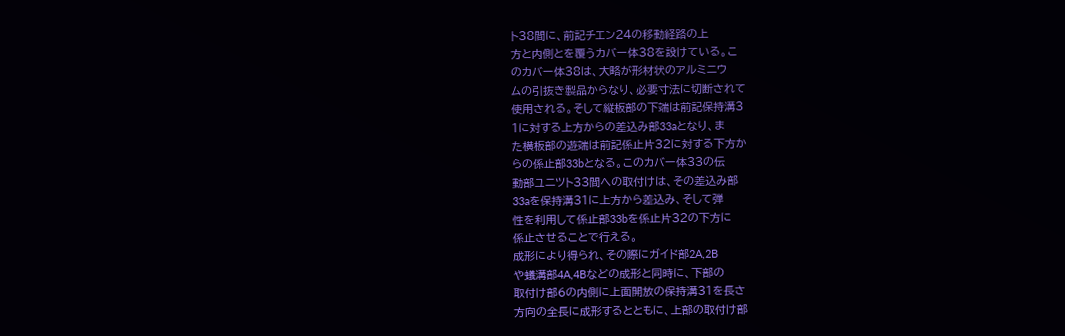ト38間に、前記チエン24の移動経路の上
方と内側とを覆うカバー体38を設けている。こ
のカバー体38は、大略が形材状のアルミニウ
ムの引抜き製品からなり、必要寸法に切断されて
使用される。そして縦板部の下端は前記保持溝3
1に対する上方からの差込み部33aとなり、ま
た横板部の遊端は前記係止片32に対する下方か
らの係止部33bとなる。このカバー体33の伝
動部ユニツト33間への取付けは、その差込み部
33aを保持溝31に上方から差込み、そして弾
性を利用して係止部33bを係止片32の下方に
係止させることで行える。
成形により得られ、その際にガイド部2A,2B
や蟻溝部4A,4Bなどの成形と同時に、下部の
取付け部6の内側に上面開放の保持溝31を長さ
方向の全長に成形するとともに、上部の取付け部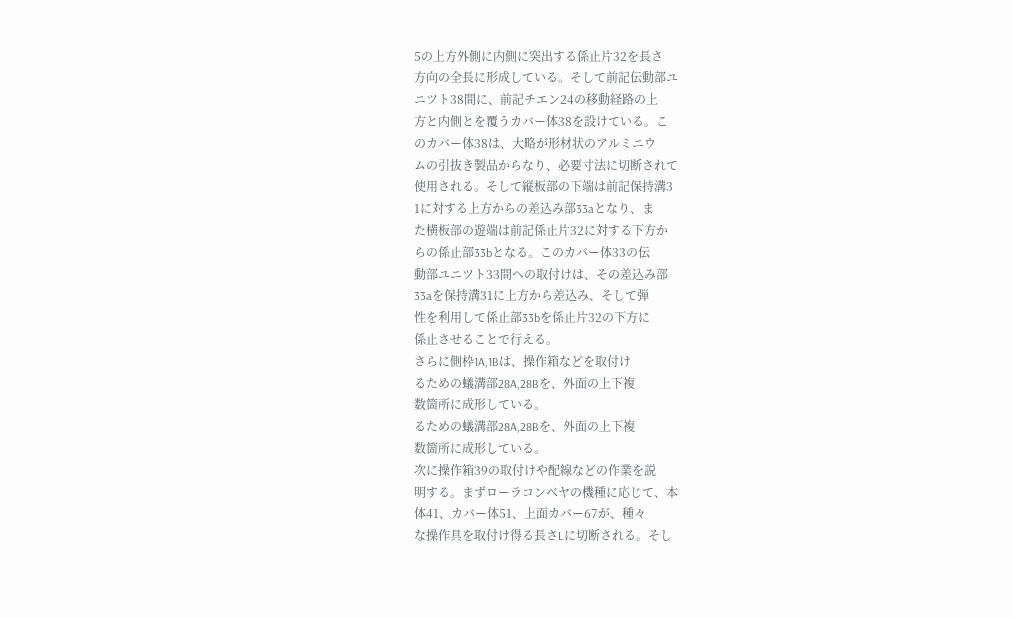5の上方外側に内側に突出する係止片32を長さ
方向の全長に形成している。そして前記伝動部ユ
ニツト38間に、前記チエン24の移動経路の上
方と内側とを覆うカバー体38を設けている。こ
のカバー体38は、大略が形材状のアルミニウ
ムの引抜き製品からなり、必要寸法に切断されて
使用される。そして縦板部の下端は前記保持溝3
1に対する上方からの差込み部33aとなり、ま
た横板部の遊端は前記係止片32に対する下方か
らの係止部33bとなる。このカバー体33の伝
動部ユニツト33間への取付けは、その差込み部
33aを保持溝31に上方から差込み、そして弾
性を利用して係止部33bを係止片32の下方に
係止させることで行える。
さらに側枠1A,1Bは、操作箱などを取付け
るための蟻溝部28A,28Bを、外面の上下複
数箇所に成形している。
るための蟻溝部28A,28Bを、外面の上下複
数箇所に成形している。
次に操作箱39の取付けや配線などの作業を説
明する。まずローラコンベヤの機種に応じて、本
体41、カバー体51、上面カバー67が、種々
な操作具を取付け得る長さLに切断される。そし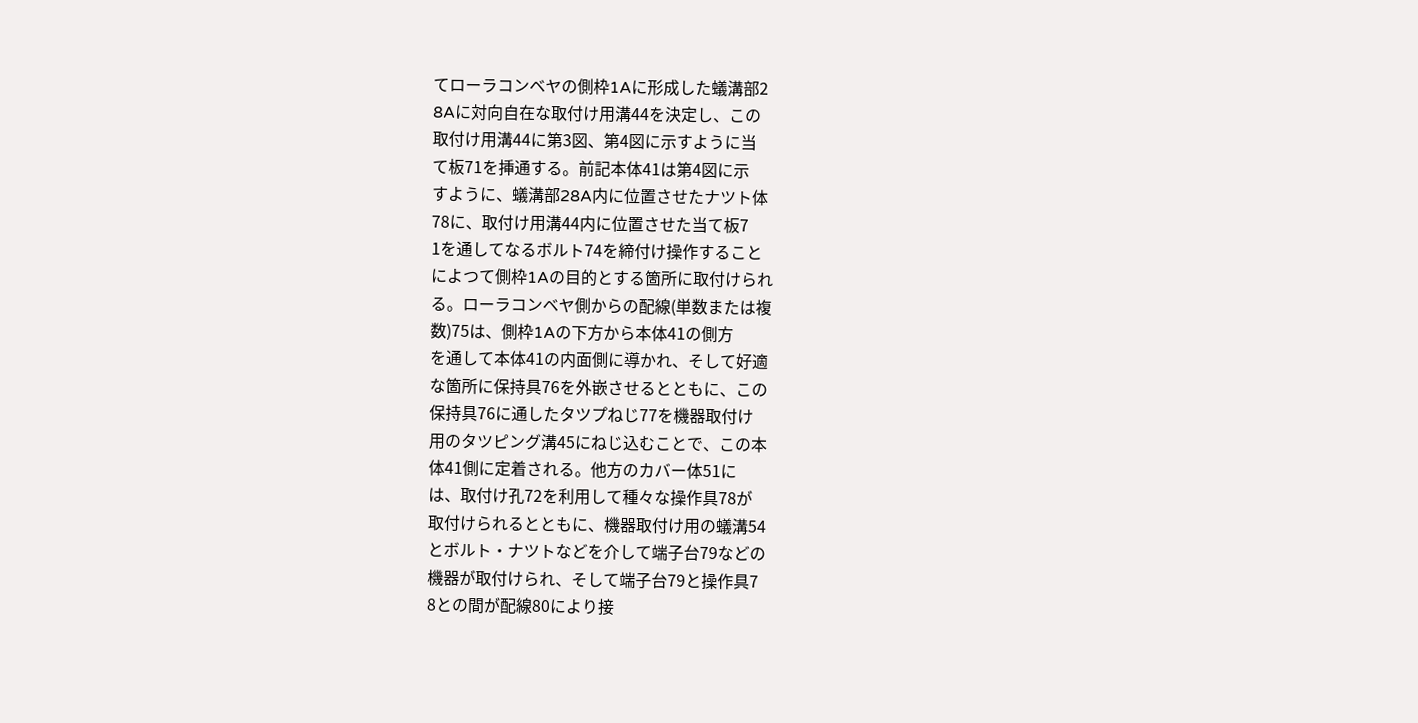てローラコンベヤの側枠1Aに形成した蟻溝部2
8Aに対向自在な取付け用溝44を決定し、この
取付け用溝44に第3図、第4図に示すように当
て板71を挿通する。前記本体41は第4図に示
すように、蟻溝部28A内に位置させたナツト体
78に、取付け用溝44内に位置させた当て板7
1を通してなるボルト74を締付け操作すること
によつて側枠1Aの目的とする箇所に取付けられ
る。ローラコンベヤ側からの配線(単数または複
数)75は、側枠1Aの下方から本体41の側方
を通して本体41の内面側に導かれ、そして好適
な箇所に保持具76を外嵌させるとともに、この
保持具76に通したタツプねじ77を機器取付け
用のタツピング溝45にねじ込むことで、この本
体41側に定着される。他方のカバー体51に
は、取付け孔72を利用して種々な操作具78が
取付けられるとともに、機器取付け用の蟻溝54
とボルト・ナツトなどを介して端子台79などの
機器が取付けられ、そして端子台79と操作具7
8との間が配線80により接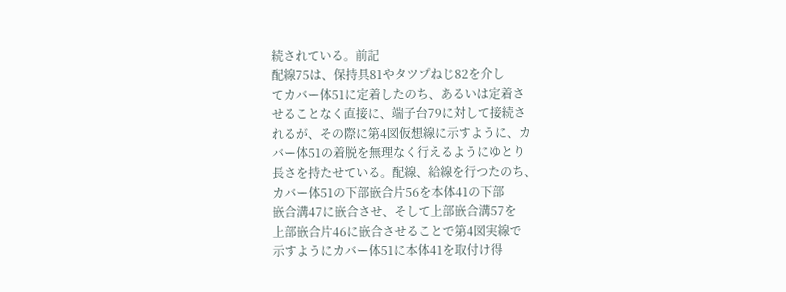続されている。前記
配線75は、保持具81やタツプねじ82を介し
てカバー体51に定着したのち、あるいは定着さ
せることなく直接に、端子台79に対して接続さ
れるが、その際に第4図仮想線に示すように、カ
バー体51の着脱を無理なく行えるようにゆとり
長さを持たせている。配線、給線を行つたのち、
カバー体51の下部嵌合片56を本体41の下部
嵌合溝47に嵌合させ、そして上部嵌合溝57を
上部嵌合片46に嵌合させることで第4図実線で
示すようにカバー体51に本体41を取付け得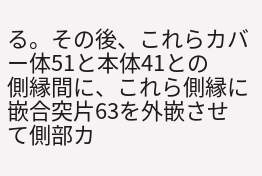る。その後、これらカバー体51と本体41との
側縁間に、これら側縁に嵌合突片63を外嵌させ
て側部カ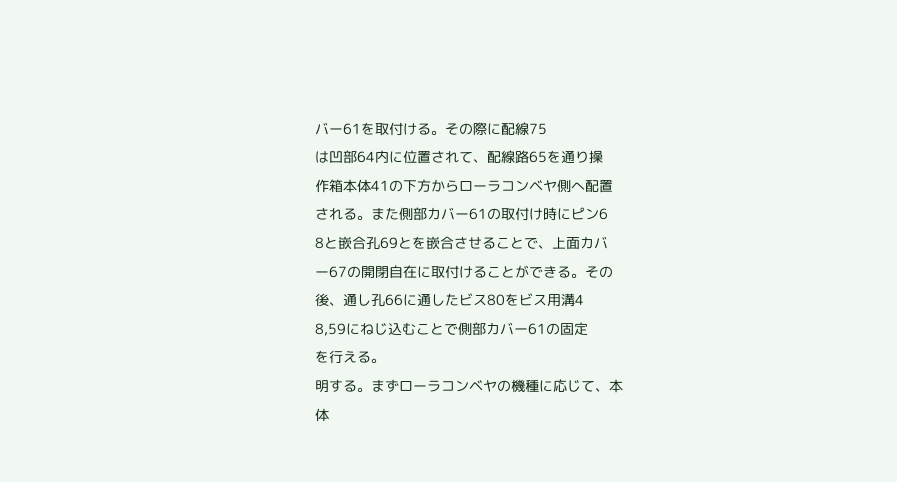バー61を取付ける。その際に配線75
は凹部64内に位置されて、配線路65を通り操
作箱本体41の下方からローラコンベヤ側へ配置
される。また側部カバー61の取付け時にピン6
8と嵌合孔69とを嵌合させることで、上面カバ
ー67の開閉自在に取付けることができる。その
後、通し孔66に通したビス80をビス用溝4
8,59にねじ込むことで側部カバー61の固定
を行える。
明する。まずローラコンベヤの機種に応じて、本
体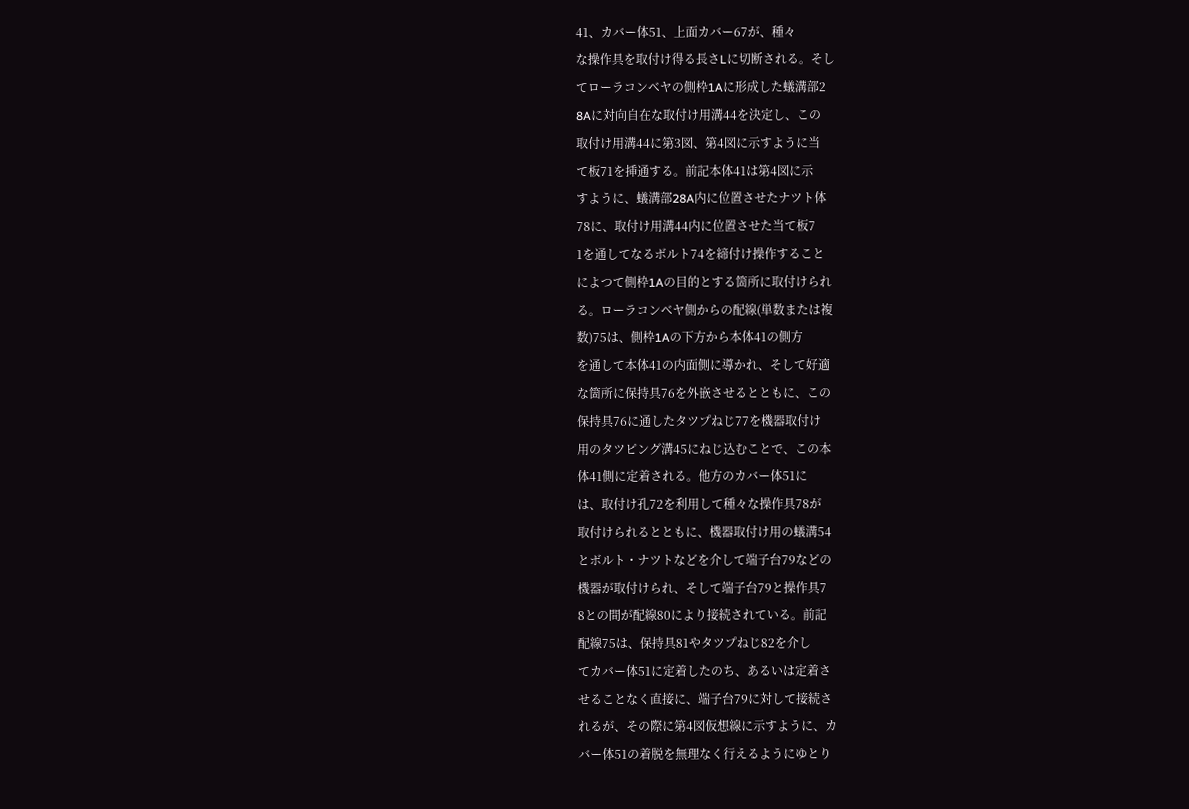41、カバー体51、上面カバー67が、種々
な操作具を取付け得る長さLに切断される。そし
てローラコンベヤの側枠1Aに形成した蟻溝部2
8Aに対向自在な取付け用溝44を決定し、この
取付け用溝44に第3図、第4図に示すように当
て板71を挿通する。前記本体41は第4図に示
すように、蟻溝部28A内に位置させたナツト体
78に、取付け用溝44内に位置させた当て板7
1を通してなるボルト74を締付け操作すること
によつて側枠1Aの目的とする箇所に取付けられ
る。ローラコンベヤ側からの配線(単数または複
数)75は、側枠1Aの下方から本体41の側方
を通して本体41の内面側に導かれ、そして好適
な箇所に保持具76を外嵌させるとともに、この
保持具76に通したタツプねじ77を機器取付け
用のタツピング溝45にねじ込むことで、この本
体41側に定着される。他方のカバー体51に
は、取付け孔72を利用して種々な操作具78が
取付けられるとともに、機器取付け用の蟻溝54
とボルト・ナツトなどを介して端子台79などの
機器が取付けられ、そして端子台79と操作具7
8との間が配線80により接続されている。前記
配線75は、保持具81やタツプねじ82を介し
てカバー体51に定着したのち、あるいは定着さ
せることなく直接に、端子台79に対して接続さ
れるが、その際に第4図仮想線に示すように、カ
バー体51の着脱を無理なく行えるようにゆとり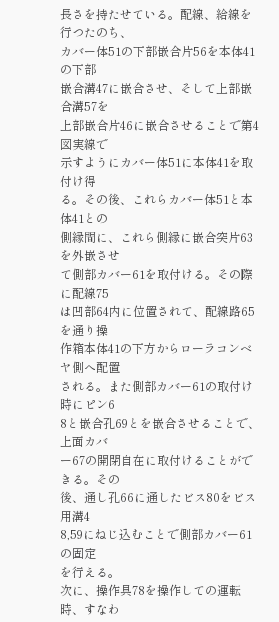長さを持たせている。配線、給線を行つたのち、
カバー体51の下部嵌合片56を本体41の下部
嵌合溝47に嵌合させ、そして上部嵌合溝57を
上部嵌合片46に嵌合させることで第4図実線で
示すようにカバー体51に本体41を取付け得
る。その後、これらカバー体51と本体41との
側縁間に、これら側縁に嵌合突片63を外嵌させ
て側部カバー61を取付ける。その際に配線75
は凹部64内に位置されて、配線路65を通り操
作箱本体41の下方からローラコンベヤ側へ配置
される。また側部カバー61の取付け時にピン6
8と嵌合孔69とを嵌合させることで、上面カバ
ー67の開閉自在に取付けることができる。その
後、通し孔66に通したビス80をビス用溝4
8,59にねじ込むことで側部カバー61の固定
を行える。
次に、操作具78を操作しての運転時、すなわ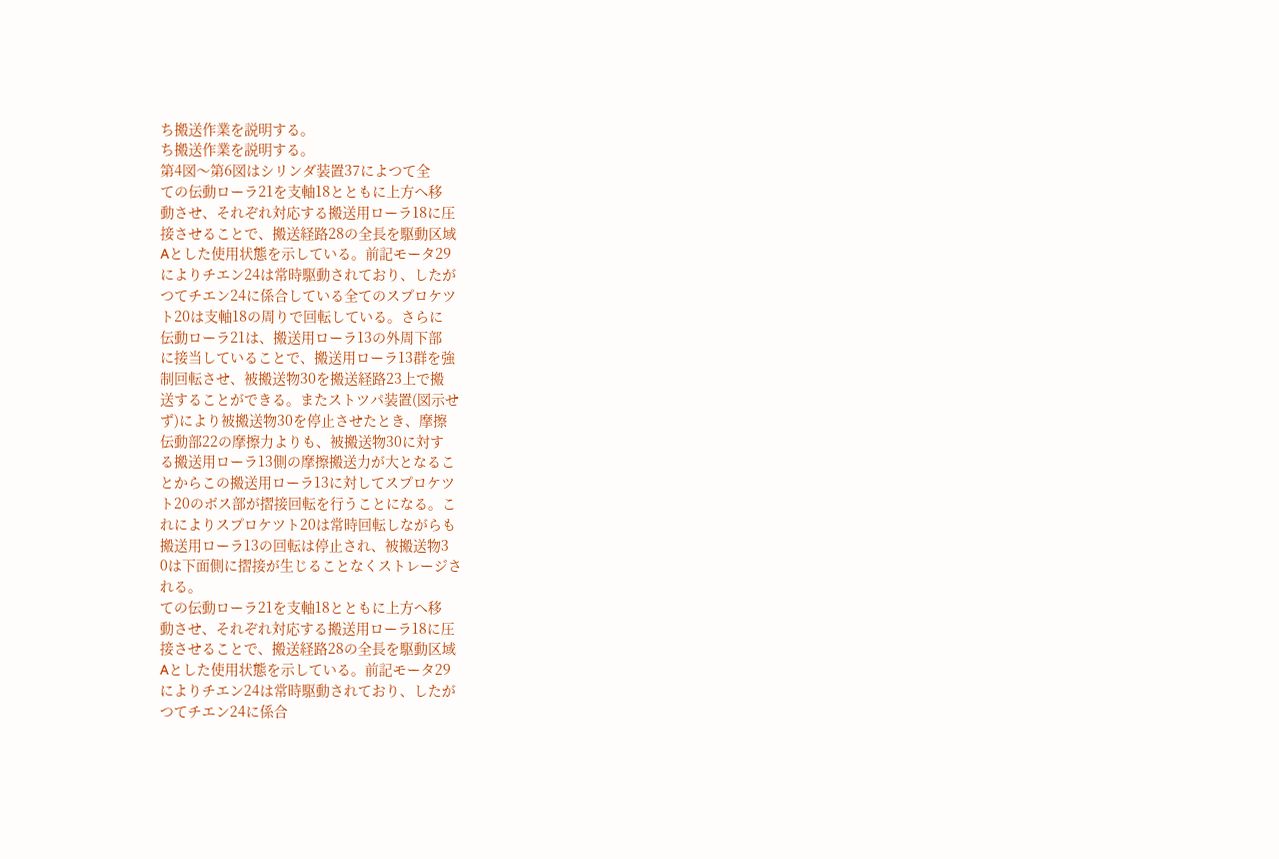ち搬送作業を説明する。
ち搬送作業を説明する。
第4図〜第6図はシリンダ装置37によつて全
ての伝動ローラ21を支軸18とともに上方へ移
動させ、それぞれ対応する搬送用ローラ18に圧
接させることで、搬送経路28の全長を駆動区域
Aとした使用状態を示している。前記モータ29
によりチエン24は常時駆動されており、したが
つてチエン24に係合している全てのスプロケツ
ト20は支軸18の周りで回転している。さらに
伝動ローラ21は、搬送用ローラ13の外周下部
に接当していることで、搬送用ローラ13群を強
制回転させ、被搬送物30を搬送経路23上で搬
送することができる。またストツパ装置(図示せ
ず)により被搬送物30を停止させたとき、摩擦
伝動部22の摩擦力よりも、被搬送物30に対す
る搬送用ローラ13側の摩擦搬送力が大となるこ
とからこの搬送用ローラ13に対してスプロケツ
ト20のボス部が摺接回転を行うことになる。こ
れによりスプロケツト20は常時回転しながらも
搬送用ローラ13の回転は停止され、被搬送物3
0は下面側に摺接が生じることなくストレージさ
れる。
ての伝動ローラ21を支軸18とともに上方へ移
動させ、それぞれ対応する搬送用ローラ18に圧
接させることで、搬送経路28の全長を駆動区域
Aとした使用状態を示している。前記モータ29
によりチエン24は常時駆動されており、したが
つてチエン24に係合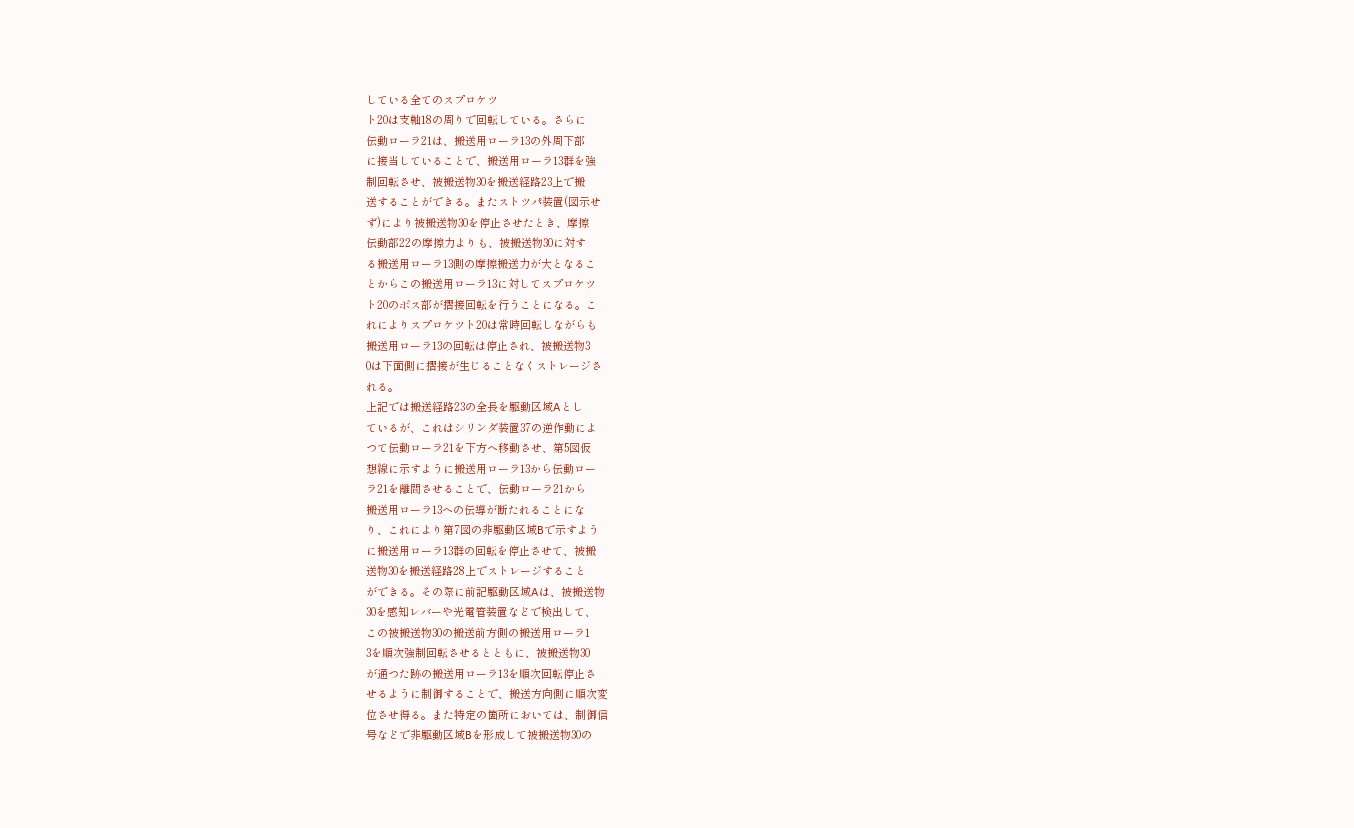している全てのスプロケツ
ト20は支軸18の周りで回転している。さらに
伝動ローラ21は、搬送用ローラ13の外周下部
に接当していることで、搬送用ローラ13群を強
制回転させ、被搬送物30を搬送経路23上で搬
送することができる。またストツパ装置(図示せ
ず)により被搬送物30を停止させたとき、摩擦
伝動部22の摩擦力よりも、被搬送物30に対す
る搬送用ローラ13側の摩擦搬送力が大となるこ
とからこの搬送用ローラ13に対してスプロケツ
ト20のボス部が摺接回転を行うことになる。こ
れによりスプロケツト20は常時回転しながらも
搬送用ローラ13の回転は停止され、被搬送物3
0は下面側に摺接が生じることなくストレージさ
れる。
上記では搬送経路23の全長を駆動区域Aとし
ているが、これはシリンダ装置37の逆作動によ
つて伝動ローラ21を下方へ移動させ、第5図仮
想線に示すように搬送用ローラ13から伝動ロー
ラ21を離間させることで、伝動ローラ21から
搬送用ローラ13への伝導が断たれることにな
り、これにより第7図の非駆動区域Bで示すよう
に搬送用ローラ13群の回転を停止させて、被搬
送物30を搬送経路28上でストレージすること
ができる。その際に前記駆動区域Aは、被搬送物
30を感知レバーや光電管装置などで検出して、
この被搬送物30の搬送前方側の搬送用ローラ1
3を順次強制回転させるとともに、被搬送物30
が通つた跡の搬送用ローラ13を順次回転停止さ
せるように制御することで、搬送方向側に順次変
位させ得る。また特定の箇所においては、制御信
号などで非駆動区域Bを形成して被搬送物30の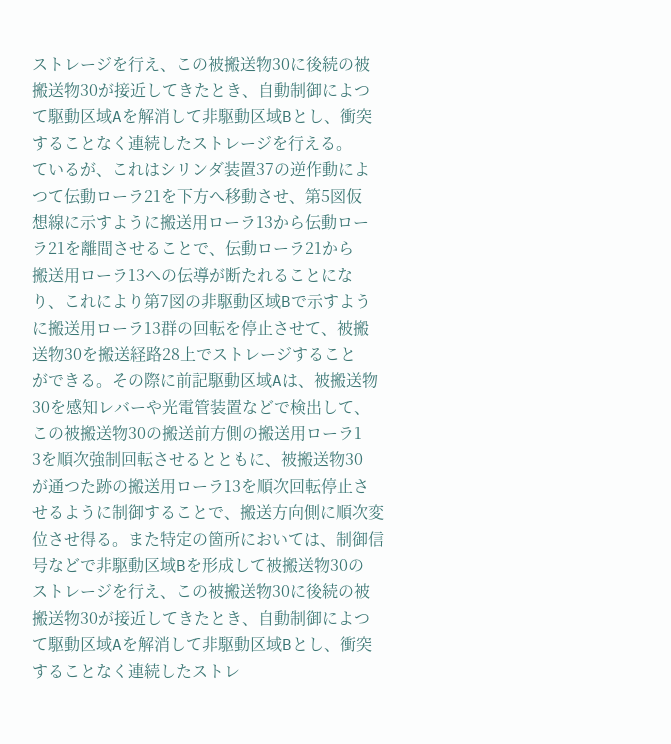ストレージを行え、この被搬送物30に後続の被
搬送物30が接近してきたとき、自動制御によつ
て駆動区域Aを解消して非駆動区域Bとし、衝突
することなく連続したストレージを行える。
ているが、これはシリンダ装置37の逆作動によ
つて伝動ローラ21を下方へ移動させ、第5図仮
想線に示すように搬送用ローラ13から伝動ロー
ラ21を離間させることで、伝動ローラ21から
搬送用ローラ13への伝導が断たれることにな
り、これにより第7図の非駆動区域Bで示すよう
に搬送用ローラ13群の回転を停止させて、被搬
送物30を搬送経路28上でストレージすること
ができる。その際に前記駆動区域Aは、被搬送物
30を感知レバーや光電管装置などで検出して、
この被搬送物30の搬送前方側の搬送用ローラ1
3を順次強制回転させるとともに、被搬送物30
が通つた跡の搬送用ローラ13を順次回転停止さ
せるように制御することで、搬送方向側に順次変
位させ得る。また特定の箇所においては、制御信
号などで非駆動区域Bを形成して被搬送物30の
ストレージを行え、この被搬送物30に後続の被
搬送物30が接近してきたとき、自動制御によつ
て駆動区域Aを解消して非駆動区域Bとし、衝突
することなく連続したストレ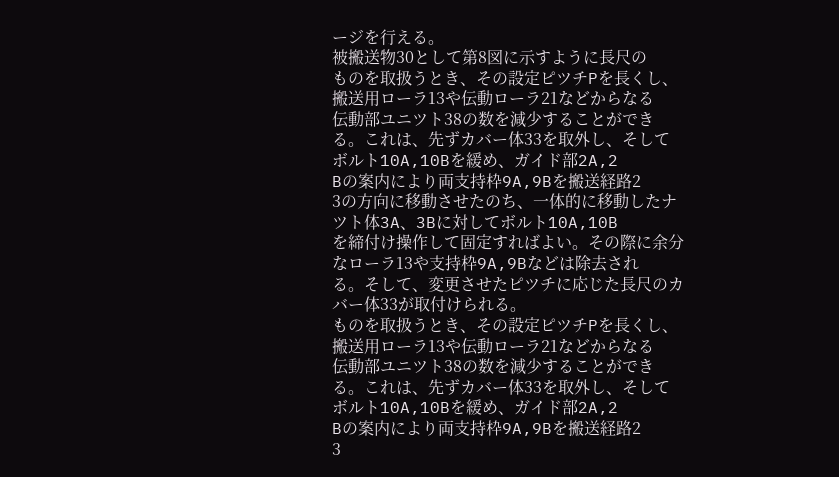ージを行える。
被搬送物30として第8図に示すように長尺の
ものを取扱うとき、その設定ピツチPを長くし、
搬送用ローラ13や伝動ローラ21などからなる
伝動部ユニツト38の数を減少することができ
る。これは、先ずカバー体33を取外し、そして
ボルト10A,10Bを緩め、ガイド部2A,2
Bの案内により両支持枠9A,9Bを搬送経路2
3の方向に移動させたのち、一体的に移動したナ
ツト体3A、3Bに対してボルト10A,10B
を締付け操作して固定すればよい。その際に余分
なローラ13や支持枠9A,9Bなどは除去され
る。そして、変更させたピツチに応じた長尺のカ
バー体33が取付けられる。
ものを取扱うとき、その設定ピツチPを長くし、
搬送用ローラ13や伝動ローラ21などからなる
伝動部ユニツト38の数を減少することができ
る。これは、先ずカバー体33を取外し、そして
ボルト10A,10Bを緩め、ガイド部2A,2
Bの案内により両支持枠9A,9Bを搬送経路2
3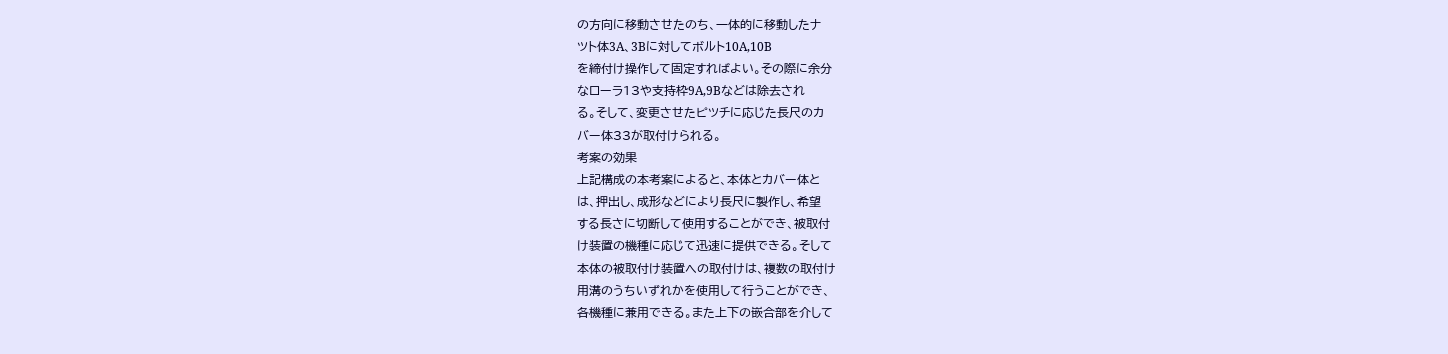の方向に移動させたのち、一体的に移動したナ
ツト体3A、3Bに対してボルト10A,10B
を締付け操作して固定すればよい。その際に余分
なローラ13や支持枠9A,9Bなどは除去され
る。そして、変更させたピツチに応じた長尺のカ
バー体33が取付けられる。
考案の効果
上記構成の本考案によると、本体とカバー体と
は、押出し、成形などにより長尺に製作し、希望
する長さに切断して使用することができ、被取付
け装置の機種に応じて迅速に提供できる。そして
本体の被取付け装置への取付けは、複数の取付け
用溝のうちいずれかを使用して行うことができ、
各機種に兼用できる。また上下の嵌合部を介して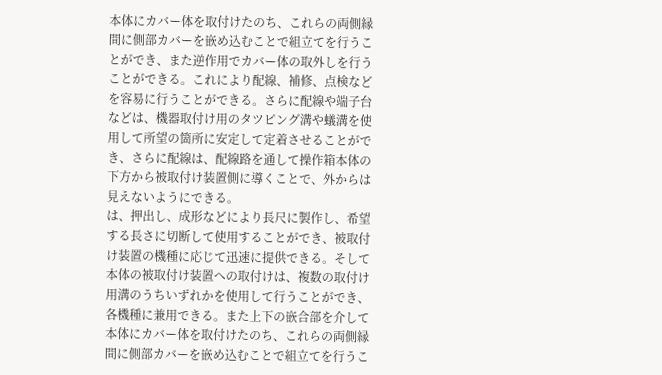本体にカバー体を取付けたのち、これらの両側縁
間に側部カバーを嵌め込むことで組立てを行うこ
とができ、また逆作用でカバー体の取外しを行う
ことができる。これにより配線、補修、点検など
を容易に行うことができる。さらに配線や端子台
などは、機器取付け用のタツピング溝や蟻溝を使
用して所望の箇所に安定して定着させることがで
き、さらに配線は、配線路を通して操作箱本体の
下方から被取付け装置側に導くことで、外からは
見えないようにできる。
は、押出し、成形などにより長尺に製作し、希望
する長さに切断して使用することができ、被取付
け装置の機種に応じて迅速に提供できる。そして
本体の被取付け装置への取付けは、複数の取付け
用溝のうちいずれかを使用して行うことができ、
各機種に兼用できる。また上下の嵌合部を介して
本体にカバー体を取付けたのち、これらの両側縁
間に側部カバーを嵌め込むことで組立てを行うこ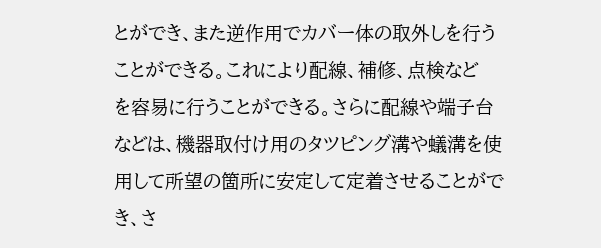とができ、また逆作用でカバー体の取外しを行う
ことができる。これにより配線、補修、点検など
を容易に行うことができる。さらに配線や端子台
などは、機器取付け用のタツピング溝や蟻溝を使
用して所望の箇所に安定して定着させることがで
き、さ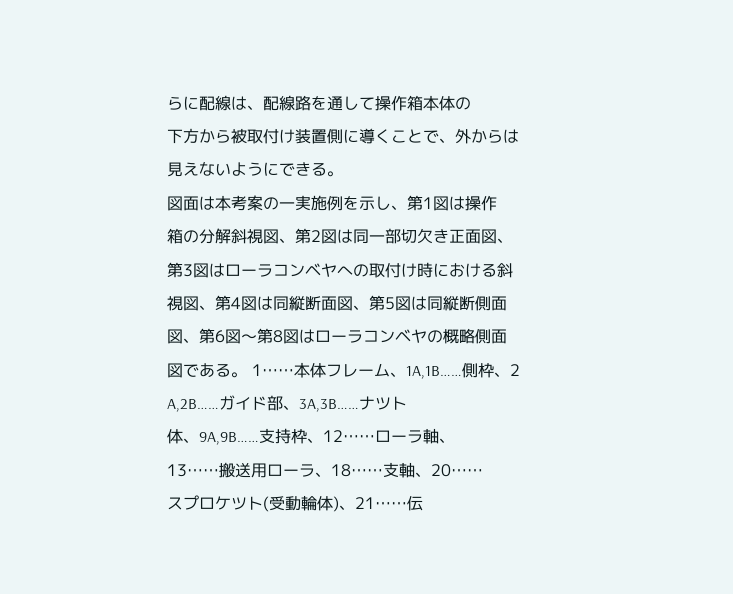らに配線は、配線路を通して操作箱本体の
下方から被取付け装置側に導くことで、外からは
見えないようにできる。
図面は本考案の一実施例を示し、第1図は操作
箱の分解斜視図、第2図は同一部切欠き正面図、
第3図はローラコンベヤへの取付け時における斜
視図、第4図は同縦断面図、第5図は同縦断側面
図、第6図〜第8図はローラコンベヤの概略側面
図である。 1……本体フレーム、1A,1B……側枠、2
A,2B……ガイド部、3A,3B……ナツト
体、9A,9B……支持枠、12……ローラ軸、
13……搬送用ローラ、18……支軸、20……
スプロケツト(受動輪体)、21……伝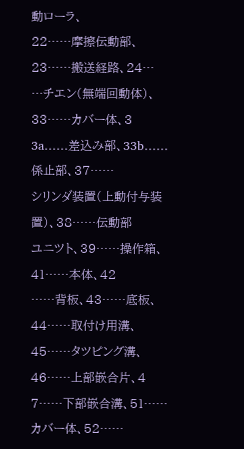動ローラ、
22……摩擦伝動部、23……搬送経路、24…
…チエン(無端回動体)、33……カバー体、3
3a……差込み部、33b……係止部、37……
シリンダ装置(上動付与装置)、38……伝動部
ユニツト、39……操作箱、41……本体、42
……背板、43……底板、44……取付け用溝、
45……タツピング溝、46……上部嵌合片、4
7……下部嵌合溝、51……カバー体、52……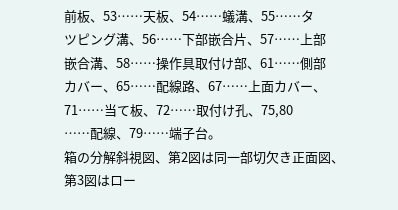前板、53……天板、54……蟻溝、55……タ
ツピング溝、56……下部嵌合片、57……上部
嵌合溝、58……操作具取付け部、61……側部
カバー、65……配線路、67……上面カバー、
71……当て板、72……取付け孔、75,80
……配線、79……端子台。
箱の分解斜視図、第2図は同一部切欠き正面図、
第3図はロー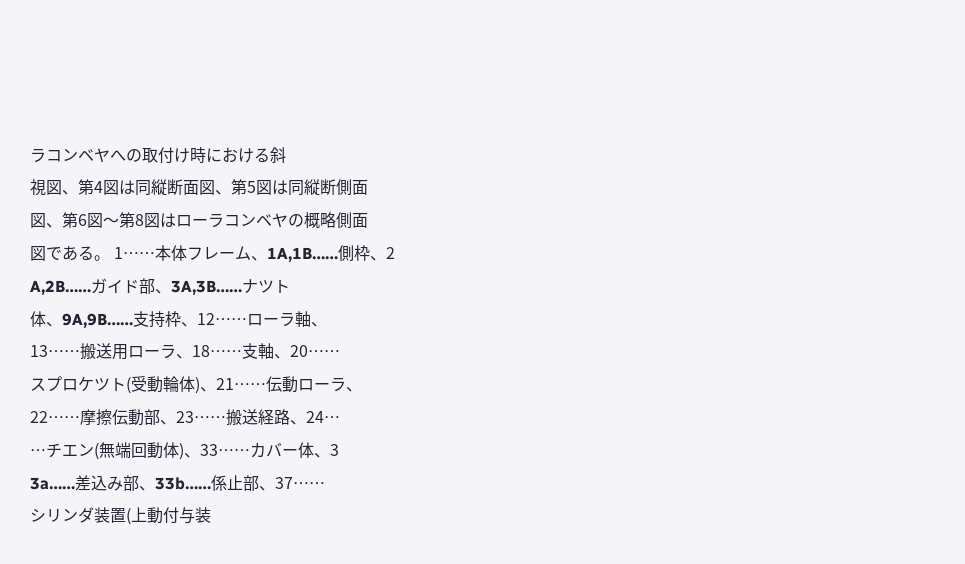ラコンベヤへの取付け時における斜
視図、第4図は同縦断面図、第5図は同縦断側面
図、第6図〜第8図はローラコンベヤの概略側面
図である。 1……本体フレーム、1A,1B……側枠、2
A,2B……ガイド部、3A,3B……ナツト
体、9A,9B……支持枠、12……ローラ軸、
13……搬送用ローラ、18……支軸、20……
スプロケツト(受動輪体)、21……伝動ローラ、
22……摩擦伝動部、23……搬送経路、24…
…チエン(無端回動体)、33……カバー体、3
3a……差込み部、33b……係止部、37……
シリンダ装置(上動付与装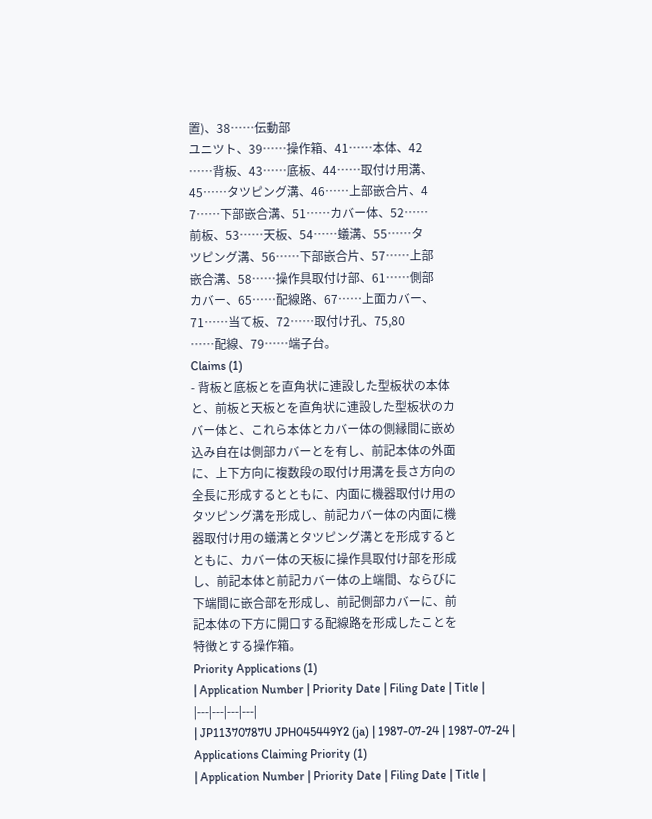置)、38……伝動部
ユニツト、39……操作箱、41……本体、42
……背板、43……底板、44……取付け用溝、
45……タツピング溝、46……上部嵌合片、4
7……下部嵌合溝、51……カバー体、52……
前板、53……天板、54……蟻溝、55……タ
ツピング溝、56……下部嵌合片、57……上部
嵌合溝、58……操作具取付け部、61……側部
カバー、65……配線路、67……上面カバー、
71……当て板、72……取付け孔、75,80
……配線、79……端子台。
Claims (1)
- 背板と底板とを直角状に連設した型板状の本体
と、前板と天板とを直角状に連設した型板状のカ
バー体と、これら本体とカバー体の側縁間に嵌め
込み自在は側部カバーとを有し、前記本体の外面
に、上下方向に複数段の取付け用溝を長さ方向の
全長に形成するとともに、内面に機器取付け用の
タツピング溝を形成し、前記カバー体の内面に機
器取付け用の蟻溝とタツピング溝とを形成すると
ともに、カバー体の天板に操作具取付け部を形成
し、前記本体と前記カバー体の上端間、ならびに
下端間に嵌合部を形成し、前記側部カバーに、前
記本体の下方に開口する配線路を形成したことを
特徴とする操作箱。
Priority Applications (1)
| Application Number | Priority Date | Filing Date | Title |
|---|---|---|---|
| JP11370787U JPH045449Y2 (ja) | 1987-07-24 | 1987-07-24 |
Applications Claiming Priority (1)
| Application Number | Priority Date | Filing Date | Title |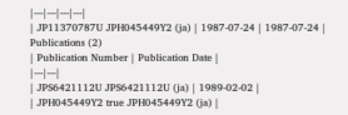|---|---|---|---|
| JP11370787U JPH045449Y2 (ja) | 1987-07-24 | 1987-07-24 |
Publications (2)
| Publication Number | Publication Date |
|---|---|
| JPS6421112U JPS6421112U (ja) | 1989-02-02 |
| JPH045449Y2 true JPH045449Y2 (ja) |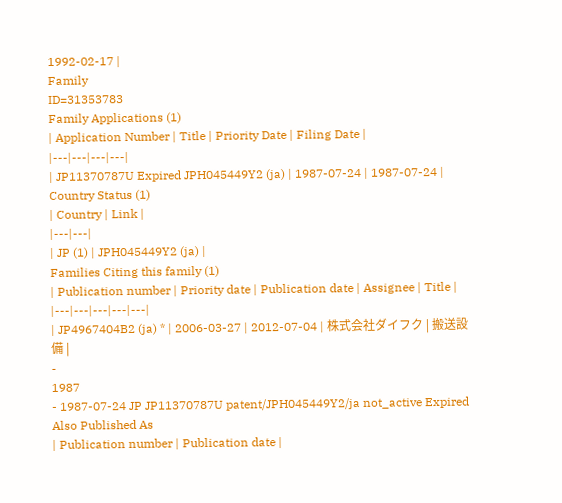1992-02-17 |
Family
ID=31353783
Family Applications (1)
| Application Number | Title | Priority Date | Filing Date |
|---|---|---|---|
| JP11370787U Expired JPH045449Y2 (ja) | 1987-07-24 | 1987-07-24 |
Country Status (1)
| Country | Link |
|---|---|
| JP (1) | JPH045449Y2 (ja) |
Families Citing this family (1)
| Publication number | Priority date | Publication date | Assignee | Title |
|---|---|---|---|---|
| JP4967404B2 (ja) * | 2006-03-27 | 2012-07-04 | 株式会社ダイフク | 搬送設備 |
-
1987
- 1987-07-24 JP JP11370787U patent/JPH045449Y2/ja not_active Expired
Also Published As
| Publication number | Publication date |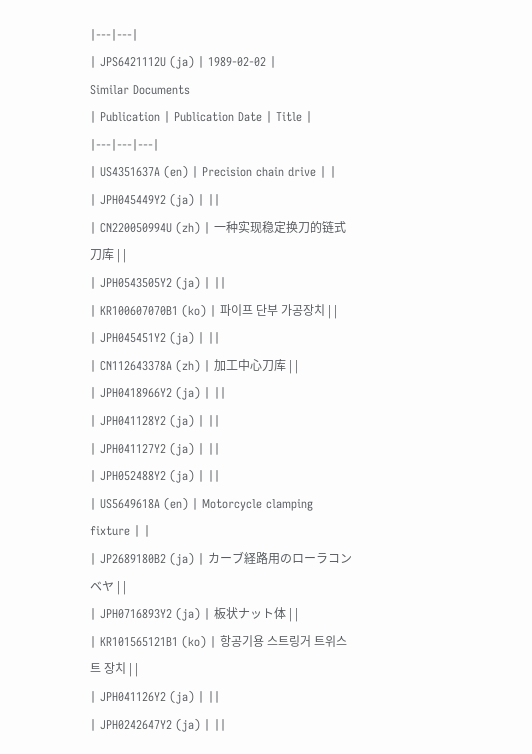|---|---|
| JPS6421112U (ja) | 1989-02-02 |
Similar Documents
| Publication | Publication Date | Title |
|---|---|---|
| US4351637A (en) | Precision chain drive | |
| JPH045449Y2 (ja) | ||
| CN220050994U (zh) | 一种实现稳定换刀的链式刀库 | |
| JPH0543505Y2 (ja) | ||
| KR100607070B1 (ko) | 파이프 단부 가공장치 | |
| JPH045451Y2 (ja) | ||
| CN112643378A (zh) | 加工中心刀库 | |
| JPH0418966Y2 (ja) | ||
| JPH041128Y2 (ja) | ||
| JPH041127Y2 (ja) | ||
| JPH052488Y2 (ja) | ||
| US5649618A (en) | Motorcycle clamping fixture | |
| JP2689180B2 (ja) | カーブ経路用のローラコンベヤ | |
| JPH0716893Y2 (ja) | 板状ナット体 | |
| KR101565121B1 (ko) | 항공기용 스트링거 트위스트 장치 | |
| JPH041126Y2 (ja) | ||
| JPH0242647Y2 (ja) | ||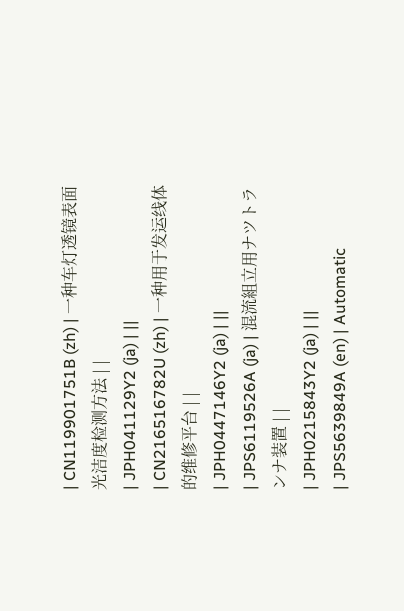| CN119901751B (zh) | 一种车灯透镜表面光洁度检测方法 | |
| JPH041129Y2 (ja) | ||
| CN216516782U (zh) | 一种用于发运线体的维修平台 | |
| JPH0447146Y2 (ja) | ||
| JPS6119526A (ja) | 混流組立用ナツトランナ装置 | |
| JPH0215843Y2 (ja) | ||
| JPS5639849A (en) | Automatic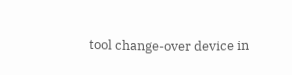tool change-over device in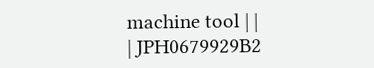machine tool | |
| JPH0679929B2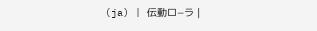(ja) | 伝動ロ−ラ |